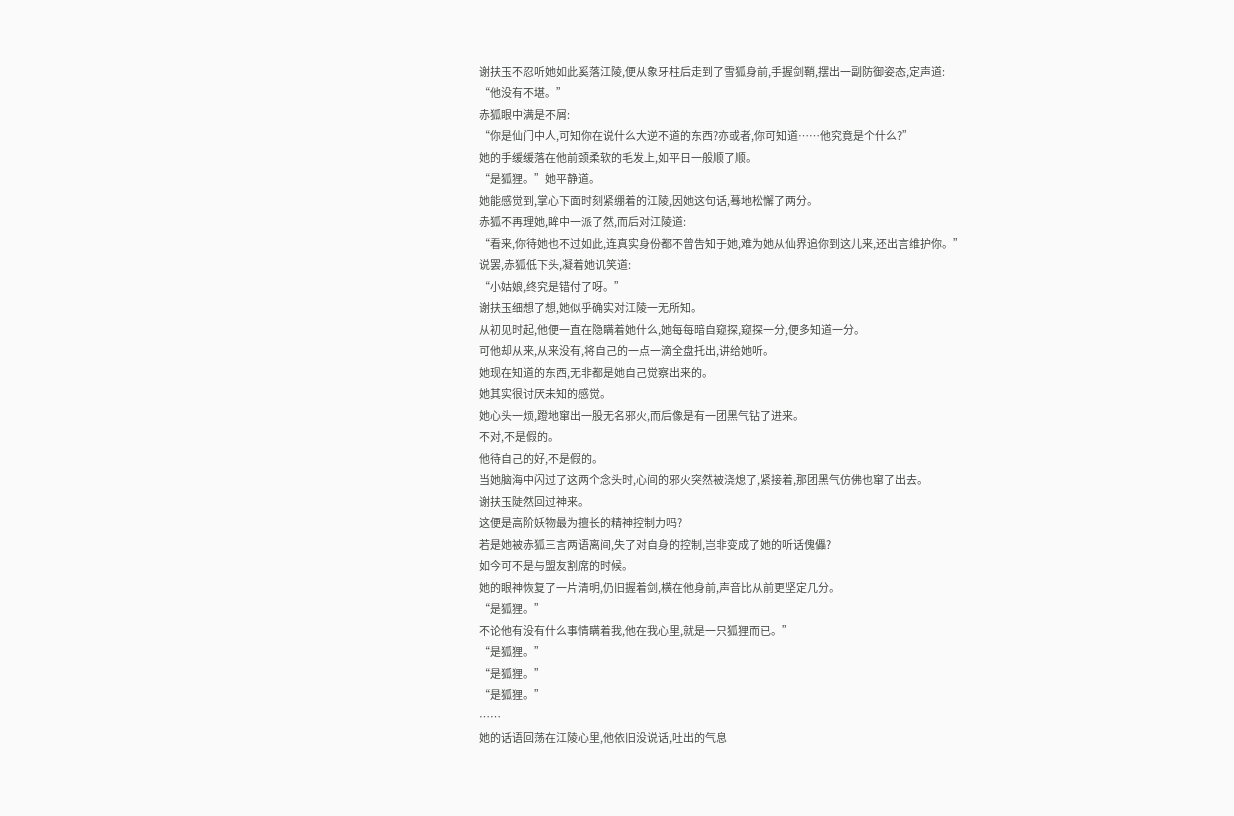谢扶玉不忍听她如此奚落江陵,便从象牙柱后走到了雪狐身前,手握剑鞘,摆出一副防御姿态,定声道:
“他没有不堪。”
赤狐眼中满是不屑:
“你是仙门中人,可知你在说什么大逆不道的东西?亦或者,你可知道……他究竟是个什么?”
她的手缓缓落在他前颈柔软的毛发上,如平日一般顺了顺。
“是狐狸。”她平静道。
她能感觉到,掌心下面时刻紧绷着的江陵,因她这句话,蓦地松懈了两分。
赤狐不再理她,眸中一派了然,而后对江陵道:
“看来,你待她也不过如此,连真实身份都不曾告知于她,难为她从仙界追你到这儿来,还出言维护你。”
说罢,赤狐低下头,凝着她讥笑道:
“小姑娘,终究是错付了呀。”
谢扶玉细想了想,她似乎确实对江陵一无所知。
从初见时起,他便一直在隐瞒着她什么,她每每暗自窥探,窥探一分,便多知道一分。
可他却从来,从来没有,将自己的一点一滴全盘托出,讲给她听。
她现在知道的东西,无非都是她自己觉察出来的。
她其实很讨厌未知的感觉。
她心头一烦,蹬地窜出一股无名邪火,而后像是有一团黑气钻了进来。
不对,不是假的。
他待自己的好,不是假的。
当她脑海中闪过了这两个念头时,心间的邪火突然被浇熄了,紧接着,那团黑气仿佛也窜了出去。
谢扶玉陡然回过神来。
这便是高阶妖物最为擅长的精神控制力吗?
若是她被赤狐三言两语离间,失了对自身的控制,岂非变成了她的听话傀儡?
如今可不是与盟友割席的时候。
她的眼神恢复了一片清明,仍旧握着剑,横在他身前,声音比从前更坚定几分。
“是狐狸。”
不论他有没有什么事情瞒着我,他在我心里,就是一只狐狸而已。”
“是狐狸。”
“是狐狸。”
“是狐狸。”
……
她的话语回荡在江陵心里,他依旧没说话,吐出的气息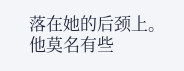落在她的后颈上。
他莫名有些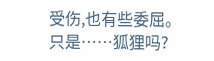受伤,也有些委屈。
只是……狐狸吗?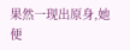果然一现出原身,她便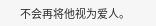不会再将他视为爱人。